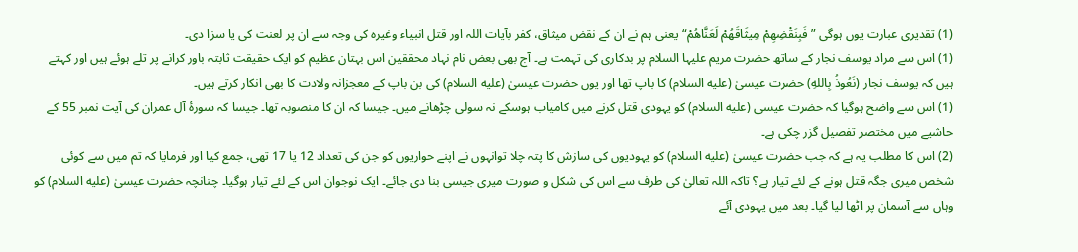(1) تقدیری عبارت یوں ہوگی ”فَبِنَقْضِهِمْ مِيثَاقَهُمْ لَعَنَّاهُمْ“ یعنی ہم نے ان کے نقض میثاق، کفر بآیات اللہ اور قتل انبیاء وغیرہ کی وجہ سے ان پر لعنت کی یا سزا دی۔
(1) اس سے مراد یوسف نجار کے ساتھ حضرت مریم علیہا السلام پر بدکاری کی تہمت ہے۔ آج بھی بعض نام نہاد محققین اس بہتان عظیم کو ایک حقیقت ثابتہ باور کرانے پر تلے ہوئے ہیں اور کہتے ہیں کہ یوسف نجار (نَعُوذُ بِاللهِ) حضرت عیسیٰ (عليه السلام) کا باپ تھا اور یوں حضرت عیسیٰ (عليه السلام) کی بن باپ کے معجزانہ ولادت کا بھی انکار کرتے ہیں۔
(1) اس سے واضح ہوگیا کہ حضرت عیسی (عليه السلام) کو یہودی قتل کرنے میں کامیاب ہوسکے نہ سولی چڑھانے میں۔ جیسا کہ ان کا منصوبہ تھا۔ جیسا کہ سورۂ آل عمران کی آیت نمبر 55 کے حاشیے میں مختصر تفصیل گزر چکی ہے۔
(2) اس کا مطلب یہ ہے کہ جب حضرت عیسیٰ (عليه السلام) کو یہودیوں کی سازش کا پتہ چلا توانہوں نے اپنے حواریوں کو جن کی تعداد 12 یا 17 تھی، جمع کیا اور فرمایا کہ تم میں سے کوئی شخص میری جگہ قتل ہونے کے لئے تیار ہے؟ تاکہ اللہ تعالیٰ کی طرف سے اس کی شکل و صورت میری جیسی بنا دی جائے۔ ایک نوجوان اس کے لئے تیار ہوگیا۔ چنانچہ حضرت عیسیٰ (عليه السلام) کو وہاں سے آسمان پر اٹھا لیا گیا۔ بعد میں یہودی آئے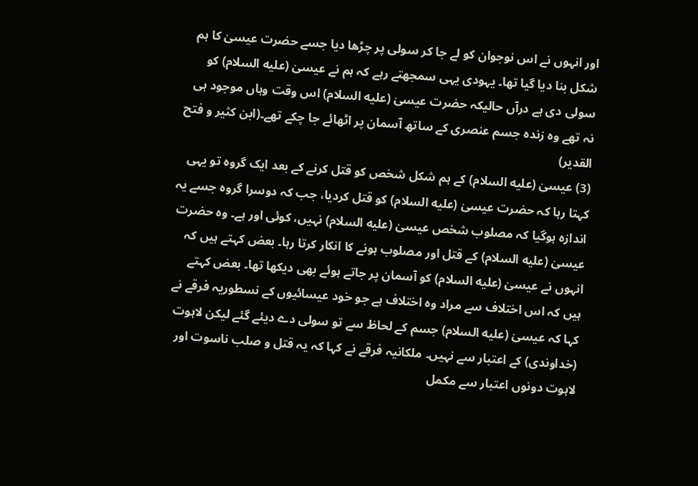اور انہوں نے اس نوجوان کو لے جا کر سولی پر چڑھا دیا جسے حضرت عیسیٰ کا ہم شکل بنا دیا گیا تھا۔ یہودی یہی سمجھتے رہے کہ ہم نے عیسیٰ (عليه السلام) کو سولی دی ہے درآں حالیکہ حضرت عیسیٰ (عليه السلام) اس وقت وہاں موجود ہی نہ تھے وہ زندہ جسم عنصری کے ساتھ آسمان پر اٹھائے جا چکے تھے۔(ابن کثیر و فتح القدیر)
(3) عیسیٰ (عليه السلام) کے ہم شکل شخص کو قتل کرنے کے بعد ایک گروہ تو یہی کہتا رہا کہ حضرت عیسیٰ (عليه السلام) کو قتل کردیا، جب کہ دوسرا گروہ جسے یہ اندازہ ہوگیا کہ مصلوب شخص عیسیٰ (عليه السلام) نہیں، کوئی اور ہے۔ وہ حضرت عیسیٰ (عليه السلام) کے قتل اور مصلوب ہونے کا انکار کرتا رہا۔ بعض کہتے ہیں کہ انہوں نے عیسیٰ (عليه السلام) کو آسمان پر جاتے ہوئے بھی دیکھا تھا۔ بعض کہتے ہیں کہ اس اختلاف سے مراد وہ اختلاف ہے جو خود عیسائیوں کے نسطوریہ فرقے نے کہا کہ عیسیٰ (عليه السلام) جسم کے لحاظ سے تو سولی دے دیئے گئے لیکن لاہوت (خداوندی) کے اعتبار سے نہیں۔ ملکانیہ فرقے نے کہا کہ یہ قتل و صلب ناسوت اور لاہوت دونوں اعتبار سے مکمل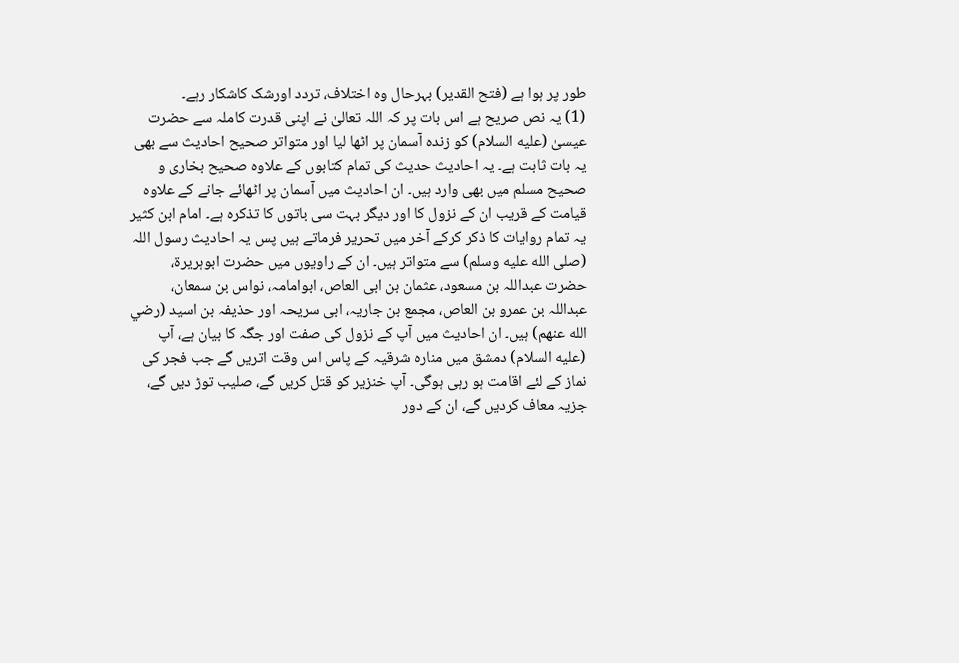طور پر ہوا ہے (فتح القدیر) بہرحال وہ اختلاف، تردد اورشک کاشکار رہے۔
(1) یہ نص صریح ہے اس بات پر کہ اللہ تعالیٰ نے اپنی قدرت کاملہ سے حضرت عیسیٰ (عليه السلام) کو زندہ آسمان پر اٹھا لیا اور متواتر صحیح احادیث سے بھی یہ بات ثابت ہے۔ یہ احادیث حدیث کی تمام کتابوں کے علاوہ صحیح بخاری و صحیح مسلم میں بھی وارد ہیں۔ ان احادیث میں آسمان پر اٹھائے جانے کے علاوہ قیامت کے قریب ان کے نزول کا اور دیگر بہت سی باتوں کا تذکرہ ہے۔ امام ابن کثیر یہ تمام روایات کا ذکر کرکے آخر میں تحریر فرماتے ہیں پس یہ احادیث رسول اللہ (صلى الله عليه وسلم) سے متواتر ہیں۔ ان کے راویوں میں حضرت ابوہریرۃ، حضرت عبداللہ بن مسعود، عثمان بن ابی العاص، ابوامامہ، نواس بن سمعان، عبداللہ بن عمرو بن العاص، مجمع بن جاریہ، ابی سریحہ اور حذیفہ بن اسید (رضي الله عنهم) ہیں۔ ان احادیث میں آپ کے نزول کی صفت اور جگہ کا بیان ہے، آپ (عليه السلام) دمشق میں منارہ شرقیہ کے پاس اس وقت اتریں گے جب فجر کی نماز کے لئے اقامت ہو رہی ہوگی۔ آپ خنزیر کو قتل کریں گے، صلیب توڑ دیں گے، جزیہ معاف کردیں گے، ان کے دور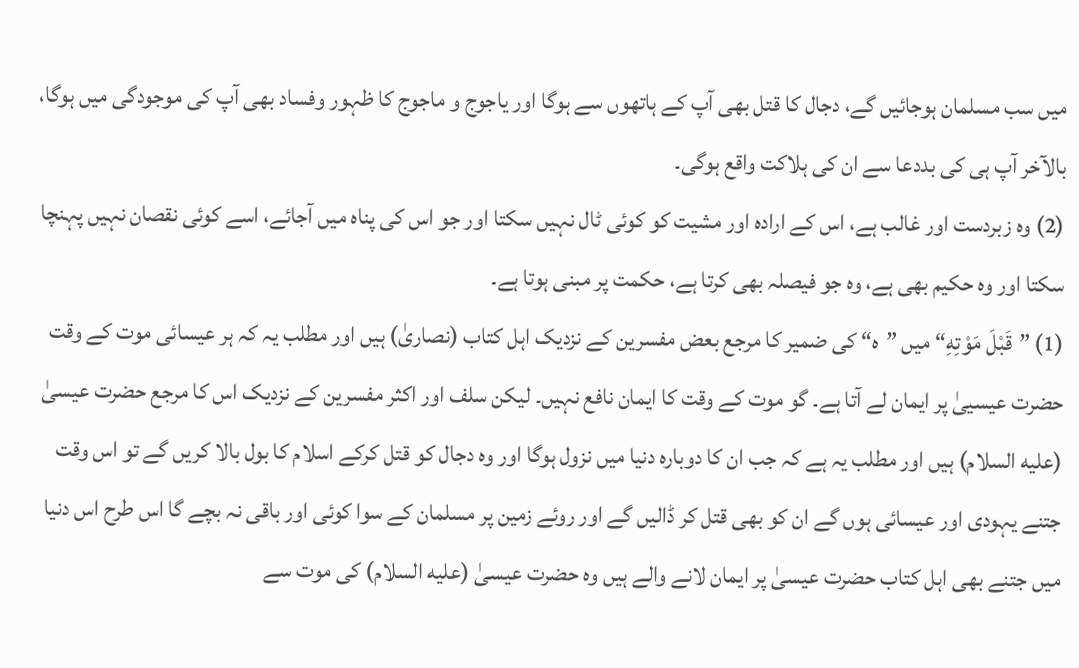میں سب مسلمان ہوجائیں گے، دجال کا قتل بھی آپ کے ہاتھوں سے ہوگا اور یاجوج و ماجوج کا ظہور وفساد بھی آپ کی موجودگی میں ہوگا، بالآخر آپ ہی کی بددعا سے ان کی ہلاکت واقع ہوگی۔
(2) وہ زبردست اور غالب ہے، اس کے ارادہ اور مشیت کو کوئی ٹال نہیں سکتا اور جو اس کی پناہ میں آجائے، اسے کوئی نقصان نہیں پہنچا سکتا اور وہ حکیم بھی ہے، وہ جو فیصلہ بھی کرتا ہے، حکمت پر مبنی ہوتا ہے۔
(1) ”قَبْلَ مَوْتِهِ“ میں ”ہ“ کی ضمیر کا مرجع بعض مفسرین کے نزدیک اہل کتاب (نصاریٰ) ہیں اور مطلب یہ کہ ہر عیسائی موت کے وقت حضرت عیسییٰ پر ایمان لے آتا ہے۔ گو موت کے وقت کا ایمان نافع نہیں۔ لیکن سلف اور اکثر مفسرین کے نزدیک اس کا مرجع حضرت عیسیٰ (عليه السلام) ہیں اور مطلب یہ ہے کہ جب ان کا دوبارہ دنیا میں نزول ہوگا اور وہ دجال کو قتل کرکے اسلام کا بول بالا کریں گے تو اس وقت جتنے یہودی اور عیسائی ہوں گے ان کو بھی قتل کر ڈالیں گے اور روئے زمین پر مسلمان کے سوا کوئی اور باقی نہ بچے گا اس طرح اس دنیا میں جتنے بھی اہل کتاب حضرت عیسیٰ پر ایمان لانے والے ہیں وہ حضرت عیسیٰ (عليه السلام) کی موت سے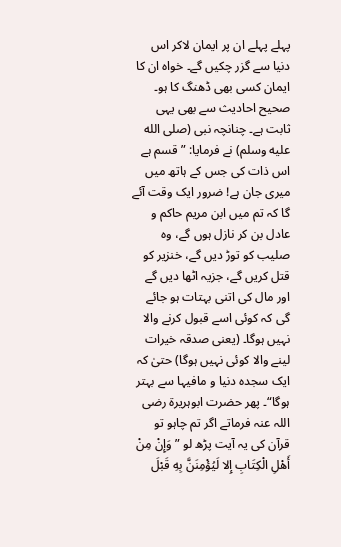پہلے پہلے ان پر ایمان لاکر اس دنیا سے گزر چکیں گے۔ خواہ ان کا ایمان کسی بھی ڈھنگ کا ہو۔ صحیح احادیث سے بھی یہی ثابت ہے۔ چنانچہ نبی (صلى الله عليه وسلم) نے فرمایا: ”قسم ہے اس ذات کی جس کے ہاتھ میں میری جان ہے! ضرور ایک وقت آئے گا کہ تم میں ابن مریم حاکم و عادل بن کر نازل ہوں گے، وہ صلیب کو توڑ دیں گے، خنزیر کو قتل کریں گے، جزیہ اٹھا دیں گے اور مال کی اتنی بہتات ہو جائے گی کہ کوئی اسے قبول کرنے والا نہیں ہوگا۔ (یعنی صدقہ خیرات لینے والا کوئی نہیں ہوگا) حتیٰ کہ ایک سجدہ دنیا و مافیہا سے بہتر ہوگا“۔ پھر حضرت ابوہریرۃ رضی اللہ عنہ فرماتے اگر تم چاہو تو قرآن کی یہ آیت پڑھ لو ”وَإِنْ مِنْ أَهْلِ الْكِتَابِ إِلا لَيُؤْمِنَنَّ بِهِ قَبْلَ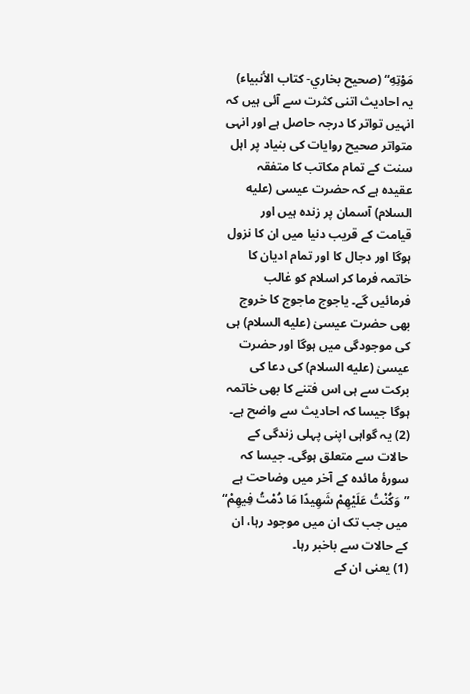مَوْتِهِ“ (صحيح بخاري- كتاب الأنبياء) یہ احادیث اتنی کثرت سے آئی ہیں کہ انہیں تواتر کا درجہ حاصل ہے اور انہی متواتر صحیح روایات کی بنیاد پر اہل سنت کے تمام مکاتب کا متفقہ عقیدہ ہے کہ حضرت عیسی (عليه السلام) آسمان پر زندہ ہیں اور قیامت کے قریب دنیا میں ان کا نزول ہوگا اور دجال کا اور تمام ادیان کا خاتمہ فرما کر اسلام کو غالب فرمائیں گے۔ یاجوج ماجوج کا خروج بھی حضرت عیسیٰ (عليه السلام) ہی کی موجودگی میں ہوگا اور حضرت عیسیٰ (عليه السلام) کی دعا کی برکت سے ہی اس فتنے کا بھی خاتمہ ہوگا جیسا کہ احادیث سے واضح ہے۔
(2) یہ گواہی اپنی پہلی زندگی کے حالات سے متعلق ہوگی۔ جیسا کہ سورۂ مائدہ کے آخر میں وضاحت ہے ”وَكُنْتُ عَلَيْهِمْ شَهِيدًا مَا دُمْتُ فِيهِمْ“ میں جب تک ان میں موجود رہا، ان کے حالات سے باخبر رہا۔
(1) یعنی ان کے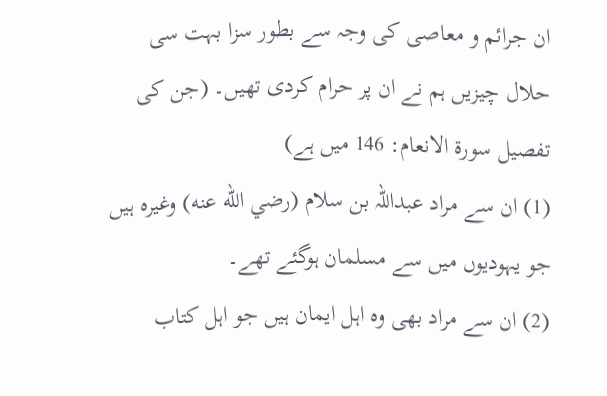ان جرائم و معاصی کی وجہ سے بطور سزا بہت سی حلال چیزیں ہم نے ان پر حرام کردی تھیں۔ (جن کی تفصیل سورۃ الانعام: 146 میں ہے)
(1) ان سے مراد عبداللہ بن سلام (رضي الله عنه) وغیرہ ہیں جو یہودیوں میں سے مسلمان ہوگئے تھے۔
(2) ان سے مراد بھی وہ اہل ایمان ہیں جو اہل کتاب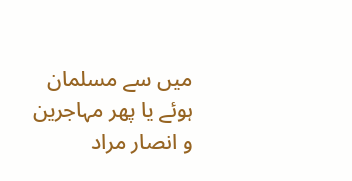میں سے مسلمان ہوئے یا پھر مہاجرین و انصار مراد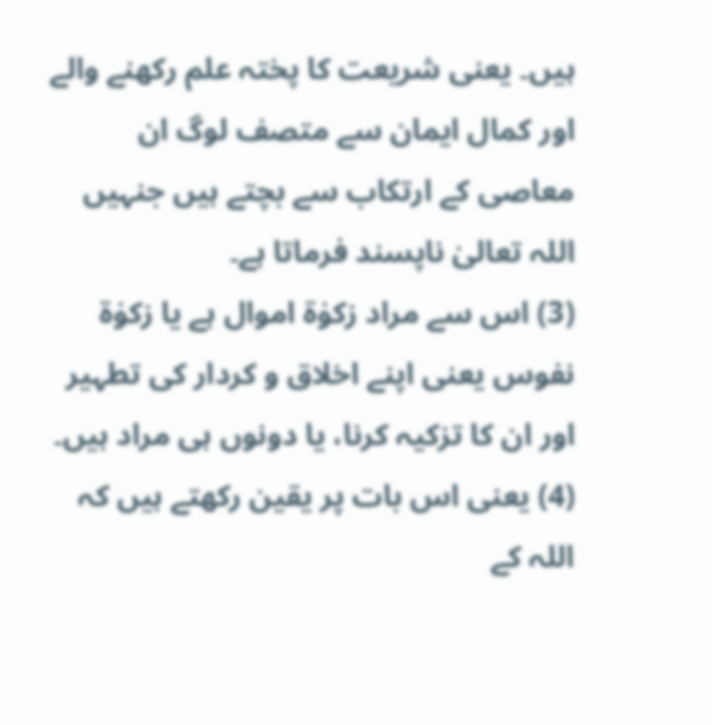ہیں۔ یعنی شریعت کا پختہ علم رکھنے والے اور کمال ایمان سے متصف لوگ ان معاصی کے ارتکاب سے بچتے ہیں جنہیں اللہ تعالیٰ ناپسند فرماتا ہے۔
(3) اس سے مراد زکوٰۃ اموال ہے یا زکوٰۃ نفوس یعنی اپنے اخلاق و کردار کی تطہیر اور ان کا تزکیہ کرنا، یا دونوں ہی مراد ہیں۔
(4) یعنی اس بات پر یقین رکھتے ہیں کہ اللہ کے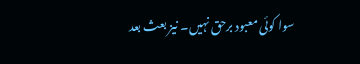سوا کوئی معبود برحق نہیں۔ نیز بعث بعد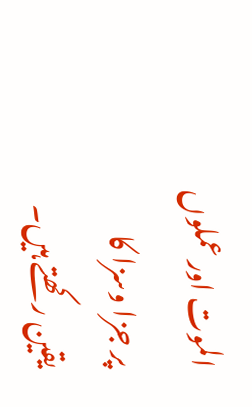الموت اور عملوں پر جزا وسزا کا یقین رکھتے ہیں۔